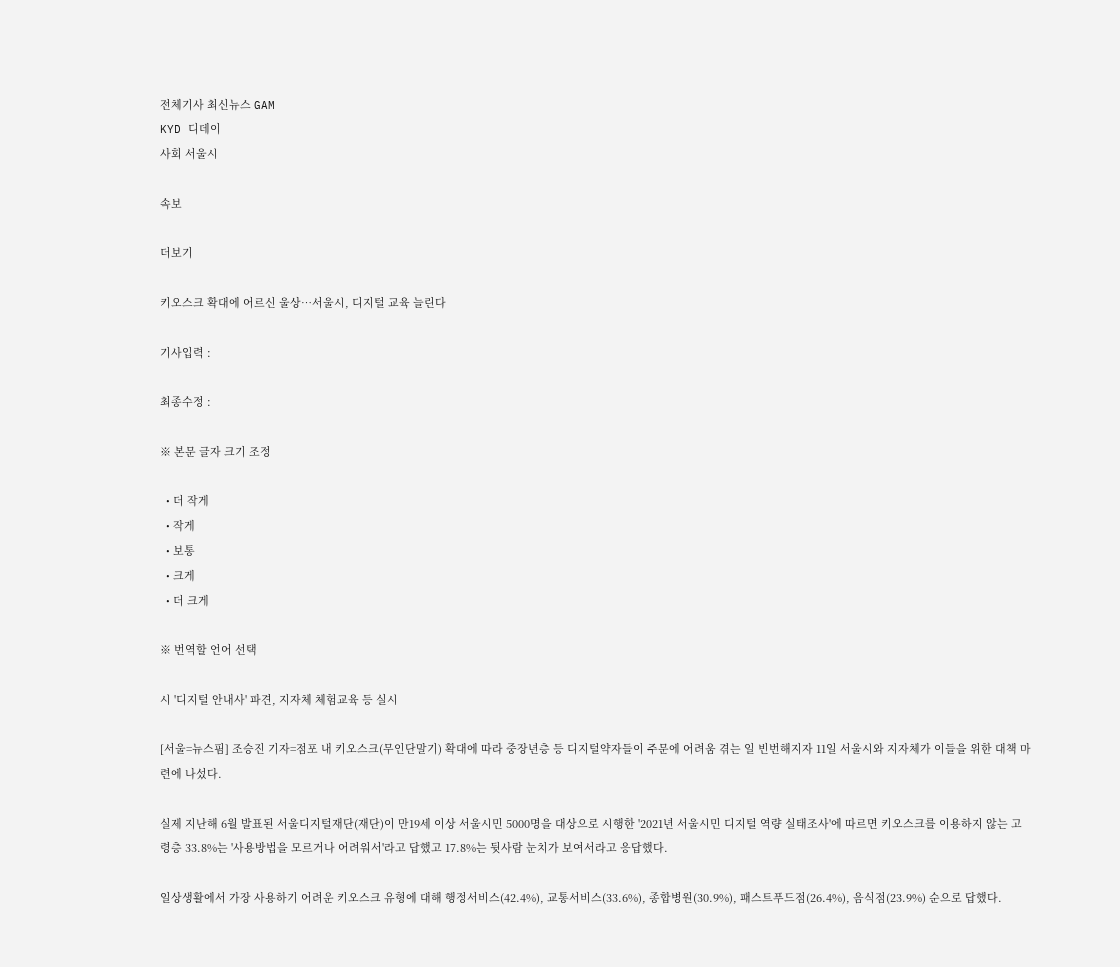전체기사 최신뉴스 GAM
KYD 디데이
사회 서울시

속보

더보기

키오스크 확대에 어르신 울상…서울시, 디지털 교육 늘린다

기사입력 :

최종수정 :

※ 본문 글자 크기 조정

  • 더 작게
  • 작게
  • 보통
  • 크게
  • 더 크게

※ 번역할 언어 선택

시 '디지털 안내사' 파견, 지자체 체험교육 등 실시

[서울=뉴스핌] 조승진 기자=점포 내 키오스크(무인단말기) 확대에 따라 중장년층 등 디지털약자들이 주문에 어려움 겪는 일 빈번해지자 11일 서울시와 지자체가 이들을 위한 대책 마련에 나섰다.

실제 지난해 6월 발표된 서울디지털재단(재단)이 만19세 이상 서울시민 5000명을 대상으로 시행한 '2021년 서울시민 디지털 역량 실태조사'에 따르면 키오스크를 이용하지 않는 고령층 33.8%는 '사용방법을 모르거나 어려워서'라고 답했고 17.8%는 뒷사람 눈치가 보여서라고 응답했다.

일상생활에서 가장 사용하기 어려운 키오스크 유형에 대해 행정서비스(42.4%), 교통서비스(33.6%), 종합병원(30.9%), 패스트푸드점(26.4%), 음식점(23.9%) 순으로 답했다.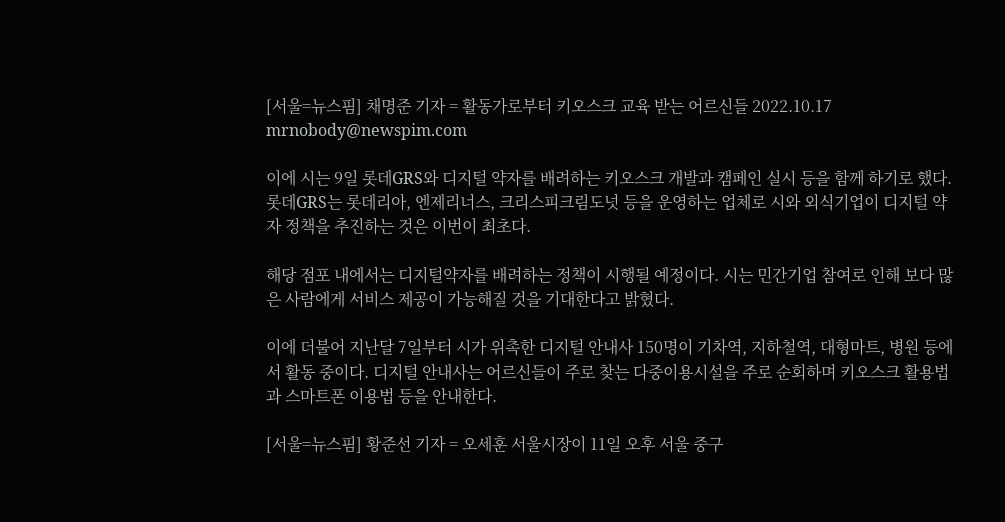[서울=뉴스핌] 채명준 기자 = 활동가로부터 키오스크 교육 받는 어르신들 2022.10.17 mrnobody@newspim.com

이에 시는 9일 롯데GRS와 디지털 약자를 배려하는 키오스크 개발과 캠페인 실시 등을 함께 하기로 했다. 롯데GRS는 롯데리아, 엔제리너스, 크리스피크림도넛 등을 운영하는 업체로 시와 외식기업이 디지털 약자 정책을 추진하는 것은 이번이 최초다.

해당 점포 내에서는 디지털약자를 배려하는 정책이 시행될 예정이다. 시는 민간기업 참여로 인해 보다 많은 사람에게 서비스 제공이 가능해질 것을 기대한다고 밝혔다.

이에 더불어 지난달 7일부터 시가 위촉한 디지털 안내사 150명이 기차역, 지하철역, 대형마트, 병원 등에서 활동 중이다. 디지털 안내사는 어르신들이 주로 찾는 다중이용시설을 주로 순회하며 키오스크 활용법과 스마트폰 이용법 등을 안내한다.

[서울=뉴스핌] 황준선 기자 = 오세훈 서울시장이 11일 오후 서울 중구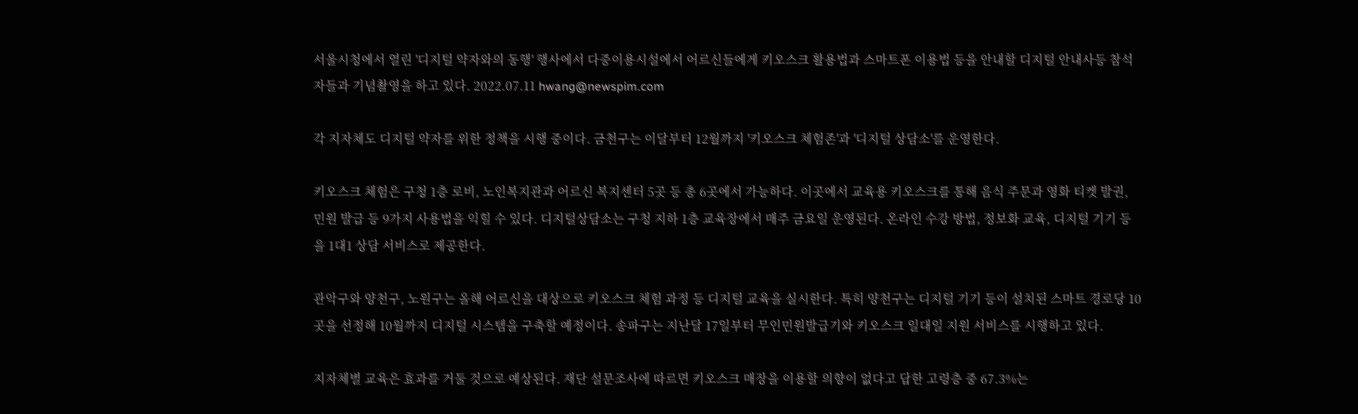서울시청에서 열린 '디지털 약자와의 동행' 행사에서 다중이용시설에서 어르신들에게 키오스크 활용법과 스마트폰 이용법 등을 안내할 디지털 안내사등 참석자들과 기념촬영을 하고 있다. 2022.07.11 hwang@newspim.com

각 지자체도 디지털 약자를 위한 정책을 시행 중이다. 금천구는 이달부터 12월까지 '키오스크 체험존'과 '디지털 상담소'를 운영한다.

키오스크 체험은 구청 1층 로비, 노인복지관과 어르신 복지센터 5곳 등 총 6곳에서 가능하다. 이곳에서 교육용 키오스크를 통해 음식 주문과 영화 티켓 발권, 민원 발급 등 9가지 사용법을 익힐 수 있다. 디지털상담소는 구청 지하 1층 교육장에서 매주 금요일 운영된다. 온라인 수강 방법, 정보화 교육, 디지털 기기 등을 1대1 상담 서비스로 제공한다.

관악구와 양천구, 노원구는 올해 어르신을 대상으로 키오스크 체험 과정 등 디지털 교육을 실시한다. 특히 양천구는 디지털 기기 등이 설치된 스마트 경로당 10곳을 선정해 10월까지 디지털 시스템을 구축할 예정이다. 송파구는 지난달 17일부터 무인민원발급기와 키오스크 일대일 지원 서비스를 시행하고 있다.

지자체별 교육은 효과를 거둘 것으로 예상된다. 재단 설문조사에 따르면 키오스크 매장을 이용할 의향이 없다고 답한 고령층 중 67.3%는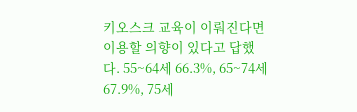키오스크 교육이 이뤄진다면 이용할 의향이 있다고 답했다. 55~64세 66.3%, 65~74세 67.9%, 75세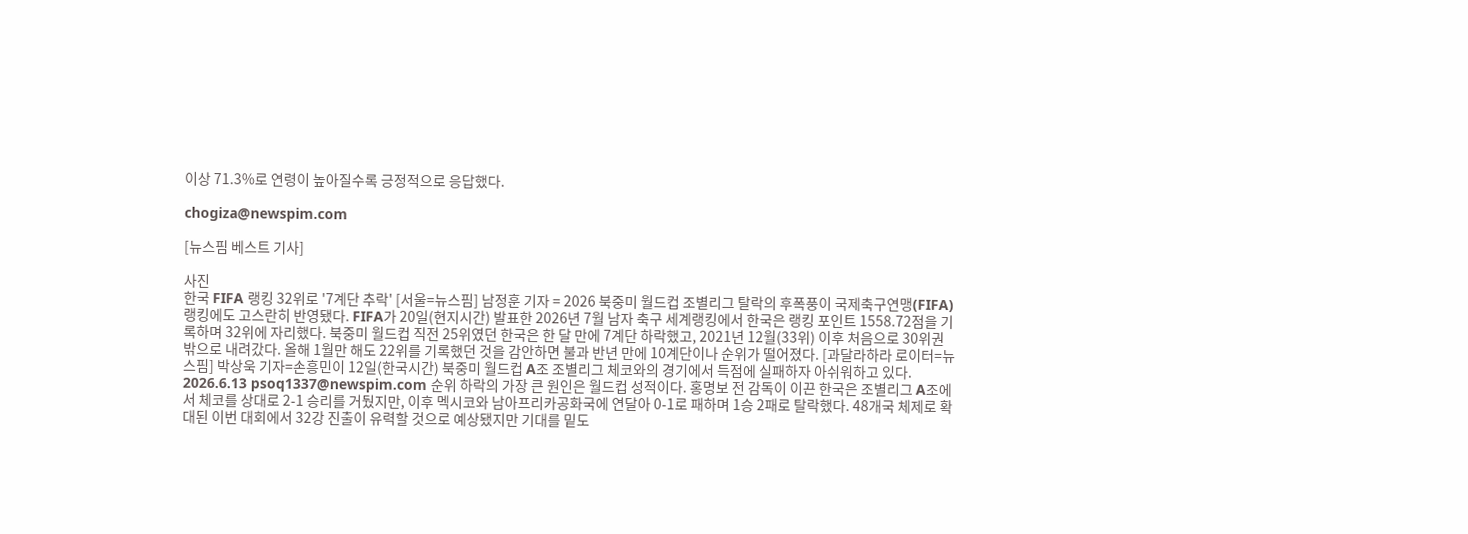이상 71.3%로 연령이 높아질수록 긍정적으로 응답했다.

chogiza@newspim.com

[뉴스핌 베스트 기사]

사진
한국 FIFA 랭킹 32위로 '7계단 추락' [서울=뉴스핌] 남정훈 기자 = 2026 북중미 월드컵 조별리그 탈락의 후폭풍이 국제축구연맹(FIFA) 랭킹에도 고스란히 반영됐다. FIFA가 20일(현지시간) 발표한 2026년 7월 남자 축구 세계랭킹에서 한국은 랭킹 포인트 1558.72점을 기록하며 32위에 자리했다. 북중미 월드컵 직전 25위였던 한국은 한 달 만에 7계단 하락했고, 2021년 12월(33위) 이후 처음으로 30위권 밖으로 내려갔다. 올해 1월만 해도 22위를 기록했던 것을 감안하면 불과 반년 만에 10계단이나 순위가 떨어졌다. [과달라하라 로이터=뉴스핌] 박상욱 기자=손흥민이 12일(한국시간) 북중미 월드컵 A조 조별리그 체코와의 경기에서 득점에 실패하자 아쉬워하고 있다. 2026.6.13 psoq1337@newspim.com 순위 하락의 가장 큰 원인은 월드컵 성적이다. 홍명보 전 감독이 이끈 한국은 조별리그 A조에서 체코를 상대로 2-1 승리를 거뒀지만, 이후 멕시코와 남아프리카공화국에 연달아 0-1로 패하며 1승 2패로 탈락했다. 48개국 체제로 확대된 이번 대회에서 32강 진출이 유력할 것으로 예상됐지만 기대를 밑도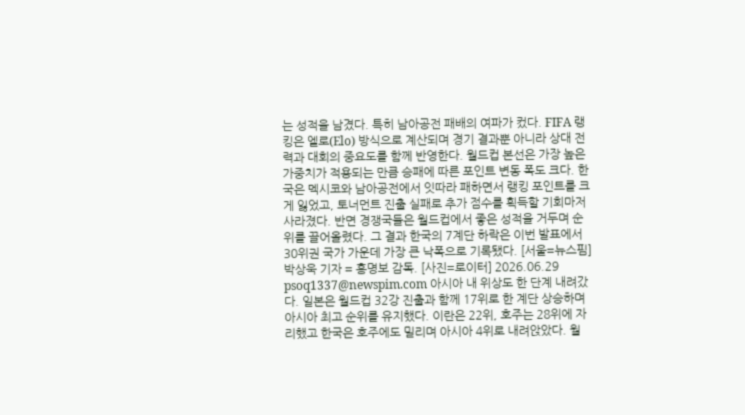는 성적을 남겼다. 특히 남아공전 패배의 여파가 컸다. FIFA 랭킹은 엘로(Elo) 방식으로 계산되며 경기 결과뿐 아니라 상대 전력과 대회의 중요도를 함께 반영한다. 월드컵 본선은 가장 높은 가중치가 적용되는 만큼 승패에 따른 포인트 변동 폭도 크다. 한국은 멕시코와 남아공전에서 잇따라 패하면서 랭킹 포인트를 크게 잃었고, 토너먼트 진출 실패로 추가 점수를 획득할 기회마저 사라졌다. 반면 경쟁국들은 월드컵에서 좋은 성적을 거두며 순위를 끌어올렸다. 그 결과 한국의 7계단 하락은 이번 발표에서 30위권 국가 가운데 가장 큰 낙폭으로 기록됐다. [서울=뉴스핌] 박상욱 기자 = 홍명보 감독. [사진=로이터] 2026.06.29 psoq1337@newspim.com 아시아 내 위상도 한 단계 내려갔다. 일본은 월드컵 32강 진출과 함께 17위로 한 계단 상승하며 아시아 최고 순위를 유지했다. 이란은 22위, 호주는 28위에 자리했고 한국은 호주에도 밀리며 아시아 4위로 내려앉았다. 월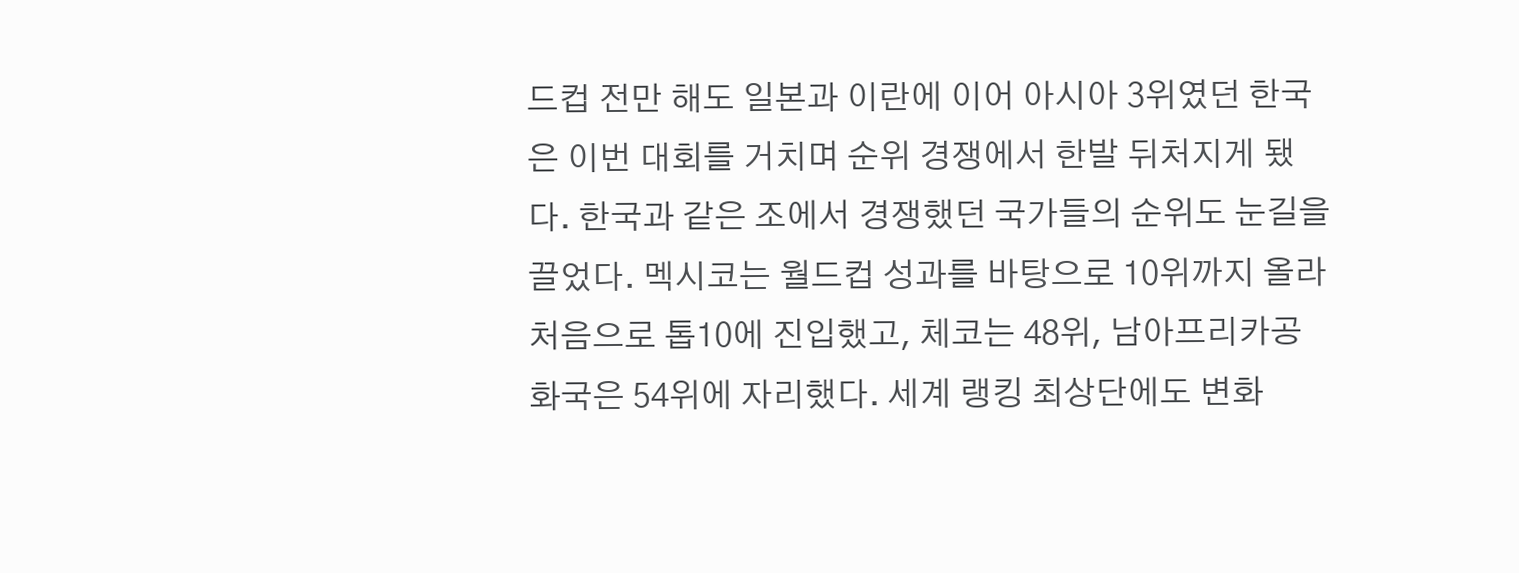드컵 전만 해도 일본과 이란에 이어 아시아 3위였던 한국은 이번 대회를 거치며 순위 경쟁에서 한발 뒤처지게 됐다. 한국과 같은 조에서 경쟁했던 국가들의 순위도 눈길을 끌었다. 멕시코는 월드컵 성과를 바탕으로 10위까지 올라 처음으로 톱10에 진입했고, 체코는 48위, 남아프리카공화국은 54위에 자리했다. 세계 랭킹 최상단에도 변화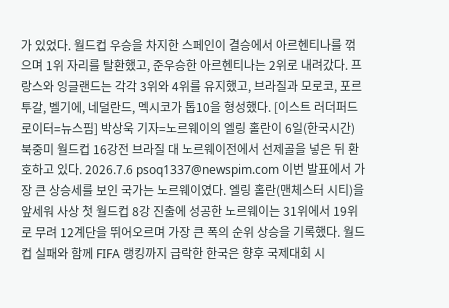가 있었다. 월드컵 우승을 차지한 스페인이 결승에서 아르헨티나를 꺾으며 1위 자리를 탈환했고, 준우승한 아르헨티나는 2위로 내려갔다. 프랑스와 잉글랜드는 각각 3위와 4위를 유지했고, 브라질과 모로코, 포르투갈, 벨기에, 네덜란드, 멕시코가 톱10을 형성했다. [이스트 러더퍼드 로이터=뉴스핌] 박상욱 기자=노르웨이의 엘링 홀란이 6일(한국시간) 북중미 월드컵 16강전 브라질 대 노르웨이전에서 선제골을 넣은 뒤 환호하고 있다. 2026.7.6 psoq1337@newspim.com 이번 발표에서 가장 큰 상승세를 보인 국가는 노르웨이였다. 엘링 홀란(맨체스터 시티)을 앞세워 사상 첫 월드컵 8강 진출에 성공한 노르웨이는 31위에서 19위로 무려 12계단을 뛰어오르며 가장 큰 폭의 순위 상승을 기록했다. 월드컵 실패와 함께 FIFA 랭킹까지 급락한 한국은 향후 국제대회 시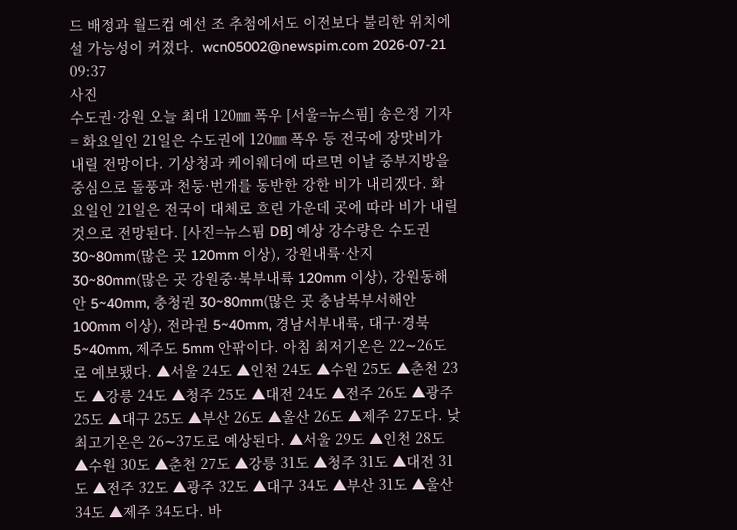드 배정과 월드컵 예선 조 추첨에서도 이전보다 불리한 위치에 설 가능성이 커졌다.  wcn05002@newspim.com 2026-07-21 09:37
사진
수도권·강원 오늘 최대 120㎜ 폭우 [서울=뉴스핌] 송은정 기자 = 화요일인 21일은 수도권에 120㎜ 폭우 등 전국에 장맛비가 내릴 전망이다. 기상청과 케이웨더에 따르면 이날 중부지방을 중심으로 돌풍과 천둥·번개를 동반한 강한 비가 내리겠다. 화요일인 21일은 전국이 대체로 흐린 가운데 곳에 따라 비가 내릴 것으로 전망된다. [사진=뉴스핌 DB] 예상 강수량은 수도권 30~80mm(많은 곳 120mm 이상), 강원내륙·산지 30~80mm(많은 곳 강원중·북부내륙 120mm 이상), 강원동해안 5~40mm, 충청권 30~80mm(많은 곳 충남북부서해안 100mm 이상), 전라권 5~40mm, 경남서부내륙, 대구·경북 5~40mm, 제주도 5mm 안팎이다. 아침 최저기온은 22∼26도로 예보됐다. ▲서울 24도 ▲인천 24도 ▲수원 25도 ▲춘천 23도 ▲강릉 24도 ▲청주 25도 ▲대전 24도 ▲전주 26도 ▲광주 25도 ▲대구 25도 ▲부산 26도 ▲울산 26도 ▲제주 27도다. 낮 최고기온은 26∼37도로 예상된다. ▲서울 29도 ▲인천 28도 ▲수원 30도 ▲춘천 27도 ▲강릉 31도 ▲청주 31도 ▲대전 31도 ▲전주 32도 ▲광주 32도 ▲대구 34도 ▲부산 31도 ▲울산 34도 ▲제주 34도다. 바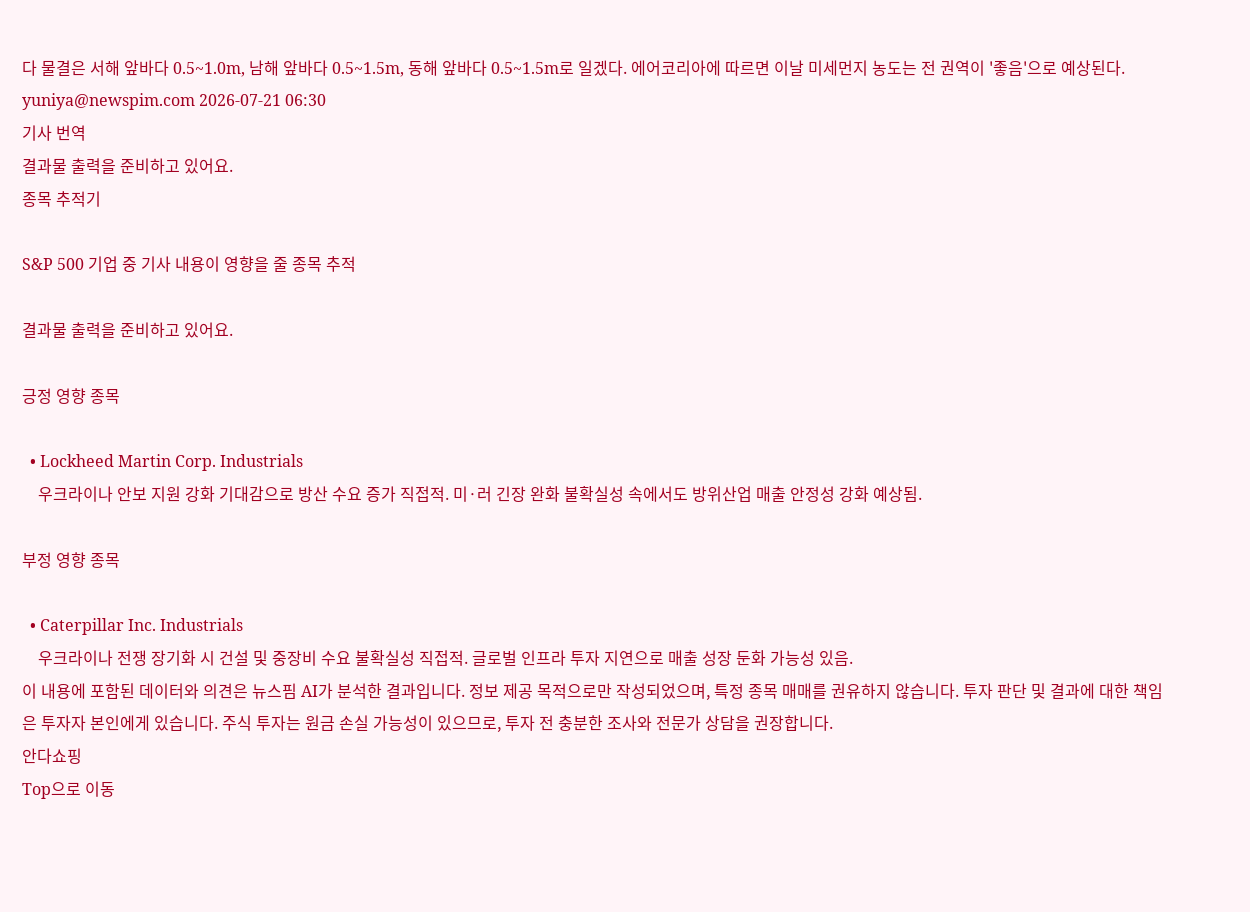다 물결은 서해 앞바다 0.5~1.0m, 남해 앞바다 0.5~1.5m, 동해 앞바다 0.5~1.5m로 일겠다. 에어코리아에 따르면 이날 미세먼지 농도는 전 권역이 '좋음'으로 예상된다.  yuniya@newspim.com 2026-07-21 06:30
기사 번역
결과물 출력을 준비하고 있어요.
종목 추적기

S&P 500 기업 중 기사 내용이 영향을 줄 종목 추적

결과물 출력을 준비하고 있어요.

긍정 영향 종목

  • Lockheed Martin Corp. Industrials
    우크라이나 안보 지원 강화 기대감으로 방산 수요 증가 직접적. 미·러 긴장 완화 불확실성 속에서도 방위산업 매출 안정성 강화 예상됨.

부정 영향 종목

  • Caterpillar Inc. Industrials
    우크라이나 전쟁 장기화 시 건설 및 중장비 수요 불확실성 직접적. 글로벌 인프라 투자 지연으로 매출 성장 둔화 가능성 있음.
이 내용에 포함된 데이터와 의견은 뉴스핌 AI가 분석한 결과입니다. 정보 제공 목적으로만 작성되었으며, 특정 종목 매매를 권유하지 않습니다. 투자 판단 및 결과에 대한 책임은 투자자 본인에게 있습니다. 주식 투자는 원금 손실 가능성이 있으므로, 투자 전 충분한 조사와 전문가 상담을 권장합니다.
안다쇼핑
Top으로 이동